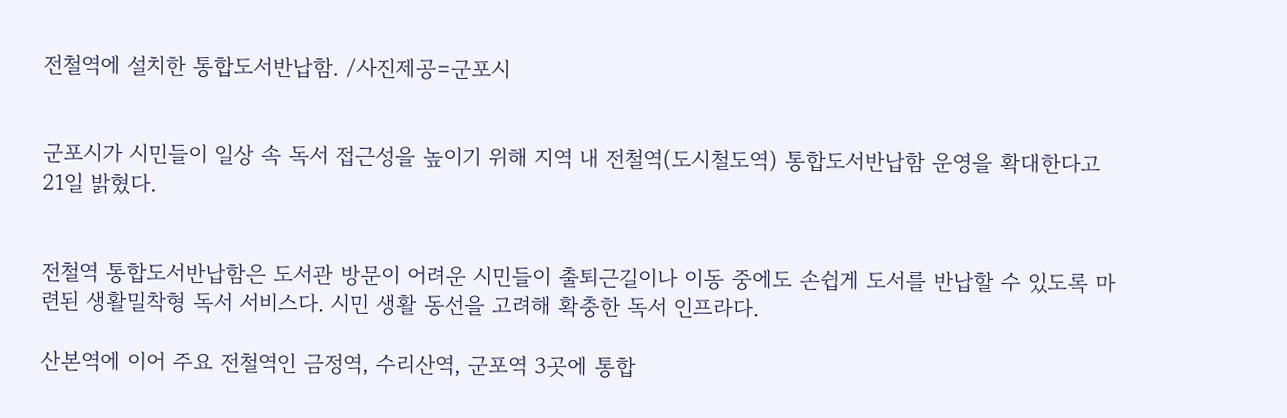전철역에 설치한 통합도서반납함. /사진제공=군포시


군포시가 시민들이 일상 속 독서 접근성을 높이기 위해 지역 내 전철역(도시철도역) 통합도서반납함 운영을 확대한다고 21일 밝혔다.


전철역 통합도서반납함은 도서관 방문이 어려운 시민들이 출퇴근길이나 이동 중에도 손쉽게 도서를 반납할 수 있도록 마련된 생활밀착형 독서 서비스다. 시민 생활 동선을 고려해 확충한 독서 인프라다.

산본역에 이어 주요 전철역인 금정역, 수리산역, 군포역 3곳에 통합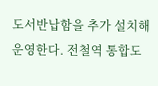도서반납함을 추가 설치해 운영한다. 전철역 통합도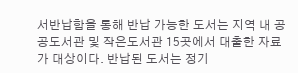서반납함을 통해 반납 가능한 도서는 지역 내 공공도서관 및 작은도서관 15곳에서 대출한 자료가 대상이다. 반납된 도서는 정기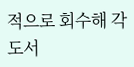적으로 회수해 각 도서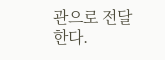관으로 전달한다.